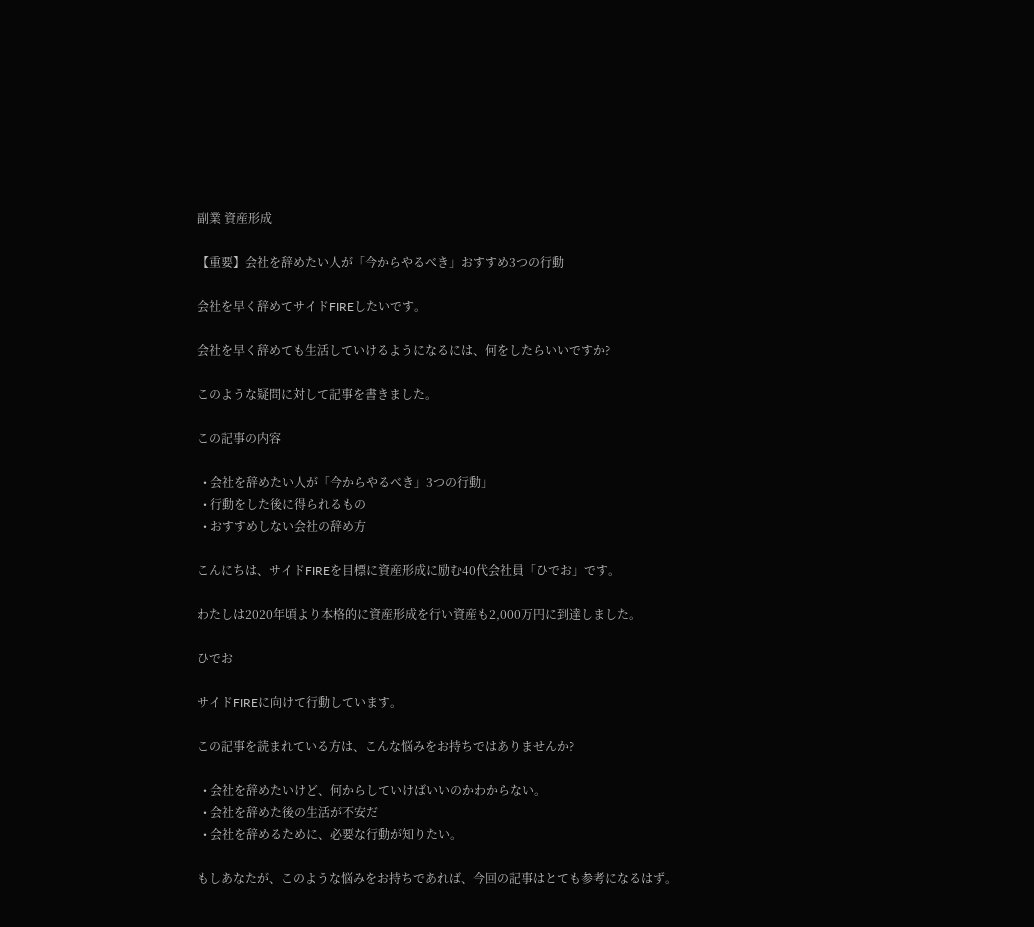副業 資産形成

【重要】会社を辞めたい人が「今からやるべき」おすすめ3つの行動

会社を早く辞めてサイドFIREしたいです。

会社を早く辞めても生活していけるようになるには、何をしたらいいですか?

このような疑問に対して記事を書きました。

この記事の内容

  • 会社を辞めたい人が「今からやるべき」3つの行動」
  • 行動をした後に得られるもの
  • おすすめしない会社の辞め方

こんにちは、サイドFIREを目標に資産形成に励む40代会社員「ひでお」です。

わたしは2020年頃より本格的に資産形成を行い資産も2,000万円に到達しました。

ひでお

サイドFIREに向けて行動しています。

この記事を読まれている方は、こんな悩みをお持ちではありませんか?

  • 会社を辞めたいけど、何からしていけばいいのかわからない。
  • 会社を辞めた後の生活が不安だ
  • 会社を辞めるために、必要な行動が知りたい。

もしあなたが、このような悩みをお持ちであれば、今回の記事はとても参考になるはず。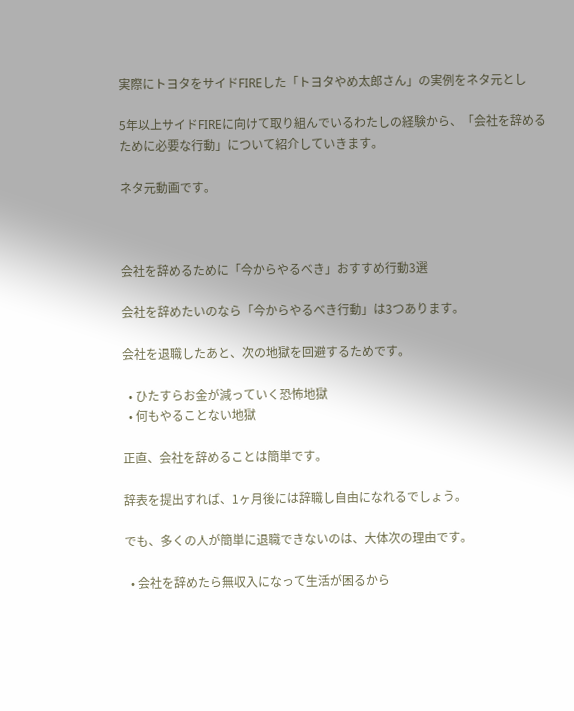実際にトヨタをサイドFIREした「トヨタやめ太郎さん」の実例をネタ元とし

5年以上サイドFIREに向けて取り組んでいるわたしの経験から、「会社を辞めるために必要な行動」について紹介していきます。

ネタ元動画です。



会社を辞めるために「今からやるべき」おすすめ行動3選

会社を辞めたいのなら「今からやるべき行動」は3つあります。

会社を退職したあと、次の地獄を回避するためです。

  • ひたすらお金が減っていく恐怖地獄
  • 何もやることない地獄

正直、会社を辞めることは簡単です。

辞表を提出すれば、1ヶ月後には辞職し自由になれるでしょう。

でも、多くの人が簡単に退職できないのは、大体次の理由です。

  • 会社を辞めたら無収入になって生活が困るから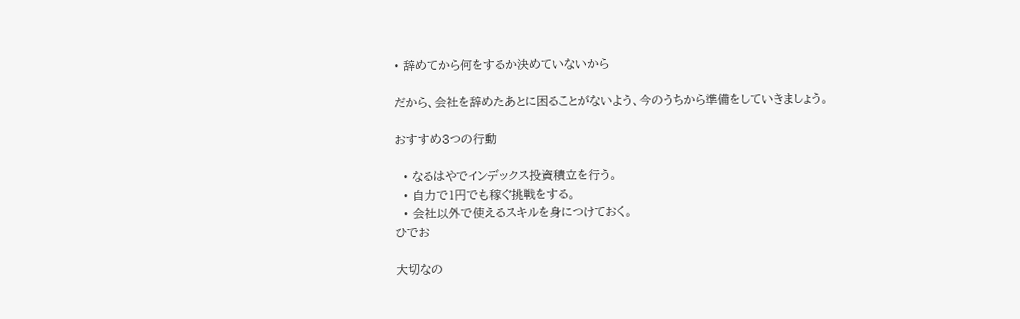• 辞めてから何をするか決めていないから

だから、会社を辞めたあとに困ることがないよう、今のうちから準備をしていきましょう。

おすすめ3つの行動

  • なるはやでインデックス投資積立を行う。
  • 自力で1円でも稼ぐ挑戦をする。
  • 会社以外で使えるスキルを身につけておく。
ひでお

大切なの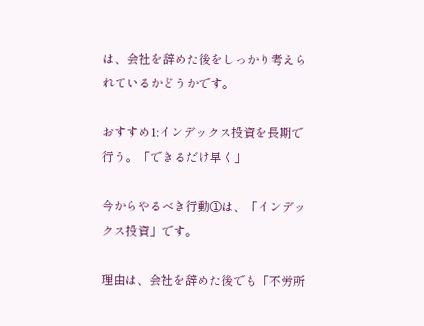は、会社を辞めた後をしっかり考えられているかどうかです。

おすすめ1:インデックス投資を長期で行う。「できるだけ早く」

今からやるべき行動①は、「インデックス投資」です。

理由は、会社を辞めた後でも「不労所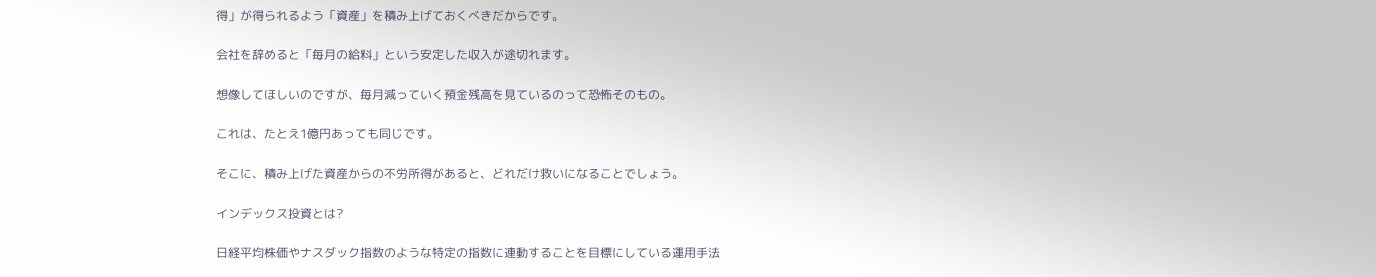得」が得られるよう「資産」を積み上げておくべきだからです。

会社を辞めると「毎月の給料」という安定した収入が途切れます。

想像してほしいのですが、毎月減っていく預金残高を見ているのって恐怖そのもの。

これは、たとえ1億円あっても同じです。

そこに、積み上げた資産からの不労所得があると、どれだけ救いになることでしょう。

インデックス投資とは?

日経平均株価やナスダック指数のような特定の指数に連動することを目標にしている運用手法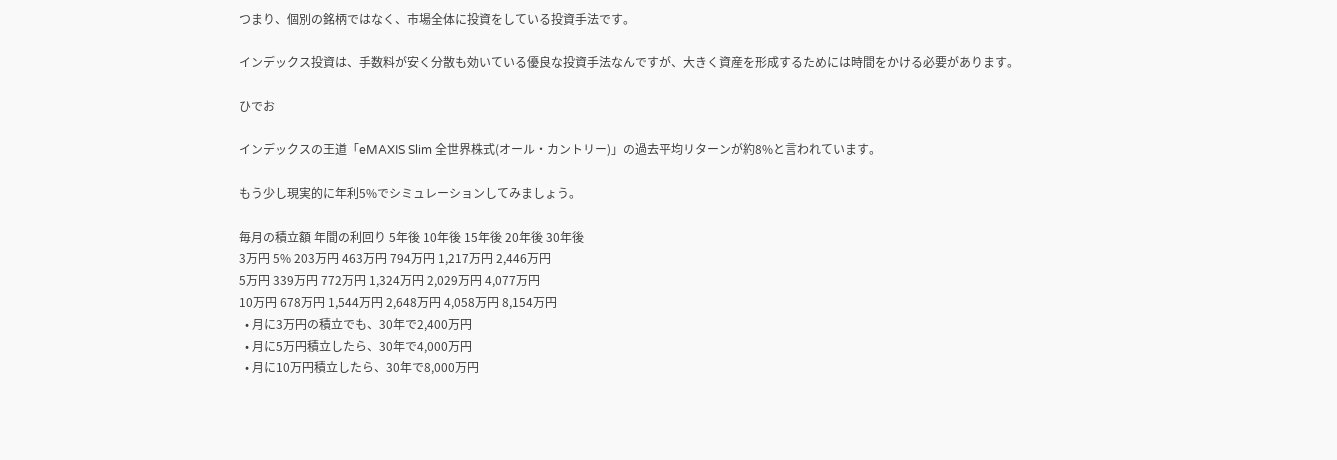つまり、個別の銘柄ではなく、市場全体に投資をしている投資手法です。

インデックス投資は、手数料が安く分散も効いている優良な投資手法なんですが、大きく資産を形成するためには時間をかける必要があります。

ひでお

インデックスの王道「eMAXIS Slim 全世界株式(オール・カントリー)」の過去平均リターンが約8%と言われています。

もう少し現実的に年利5%でシミュレーションしてみましょう。

毎月の積立額 年間の利回り 5年後 10年後 15年後 20年後 30年後
3万円 5% 203万円 463万円 794万円 1,217万円 2,446万円
5万円 339万円 772万円 1,324万円 2,029万円 4,077万円
10万円 678万円 1,544万円 2,648万円 4,058万円 8,154万円
  • 月に3万円の積立でも、30年で2,400万円
  • 月に5万円積立したら、30年で4,000万円
  • 月に10万円積立したら、30年で8,000万円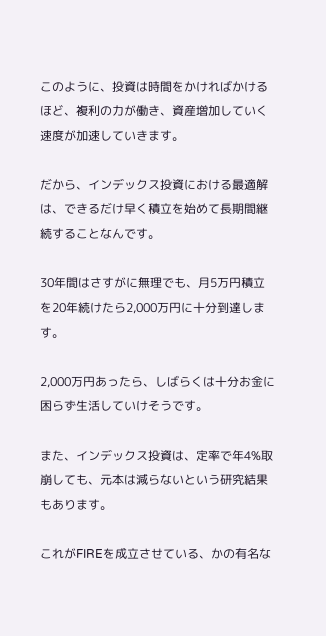このように、投資は時間をかければかけるほど、複利の力が働き、資産増加していく速度が加速していきます。

だから、インデックス投資における最適解は、できるだけ早く積立を始めて長期間継続することなんです。

30年間はさすがに無理でも、月5万円積立を20年続けたら2,000万円に十分到達します。

2,000万円あったら、しばらくは十分お金に困らず生活していけそうです。

また、インデックス投資は、定率で年4%取崩しても、元本は減らないという研究結果もあります。

これがFIREを成立させている、かの有名な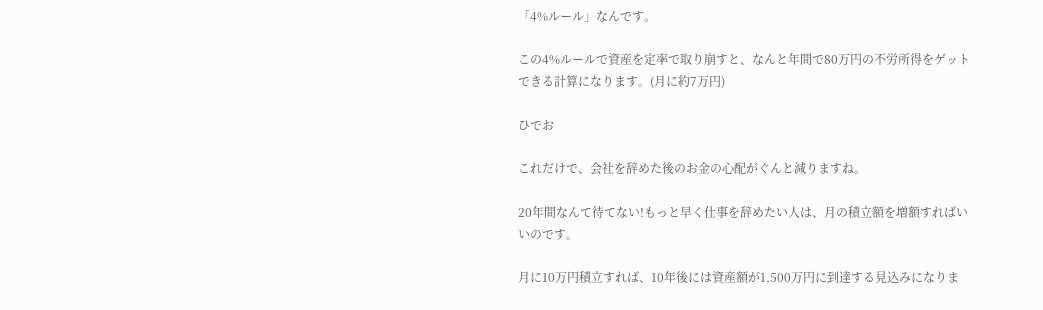「4%ルール」なんです。

この4%ルールで資産を定率で取り崩すと、なんと年間で80万円の不労所得をゲットできる計算になります。(月に約7万円)

ひでお

これだけで、会社を辞めた後のお金の心配がぐんと減りますね。

20年間なんて待てない!もっと早く仕事を辞めたい人は、月の積立額を増額すればいいのです。

月に10万円積立すれば、10年後には資産額が1,500万円に到達する見込みになりま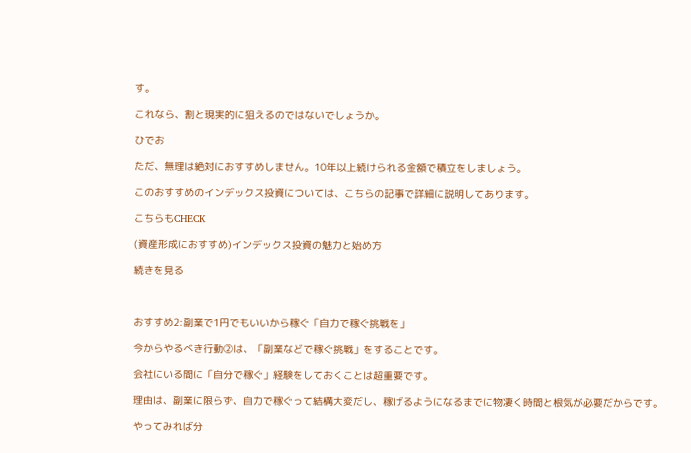す。

これなら、割と現実的に狙えるのではないでしょうか。

ひでお

ただ、無理は絶対におすすめしません。10年以上続けられる金額で積立をしましょう。

このおすすめのインデックス投資については、こちらの記事で詳細に説明してあります。

こちらもCHECK

(資産形成におすすめ)インデックス投資の魅力と始め方

続きを見る



おすすめ2:副業で1円でもいいから稼ぐ「自力で稼ぐ挑戦を」

今からやるべき行動②は、「副業などで稼ぐ挑戦」をすることです。

会社にいる間に「自分で稼ぐ」経験をしておくことは超重要です。

理由は、副業に限らず、自力で稼ぐって結構大変だし、稼げるようになるまでに物凄く時間と根気が必要だからです。

やってみれば分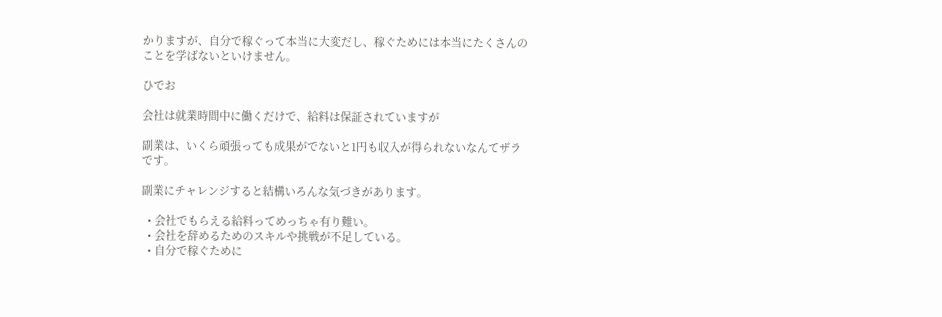かりますが、自分で稼ぐって本当に大変だし、稼ぐためには本当にたくさんのことを学ばないといけません。

ひでお

会社は就業時間中に働くだけで、給料は保証されていますが

副業は、いくら頑張っても成果がでないと1円も収入が得られないなんてザラです。

副業にチャレンジすると結構いろんな気づきがあります。

  • 会社でもらえる給料ってめっちゃ有り難い。
  • 会社を辞めるためのスキルや挑戦が不足している。
  • 自分で稼ぐために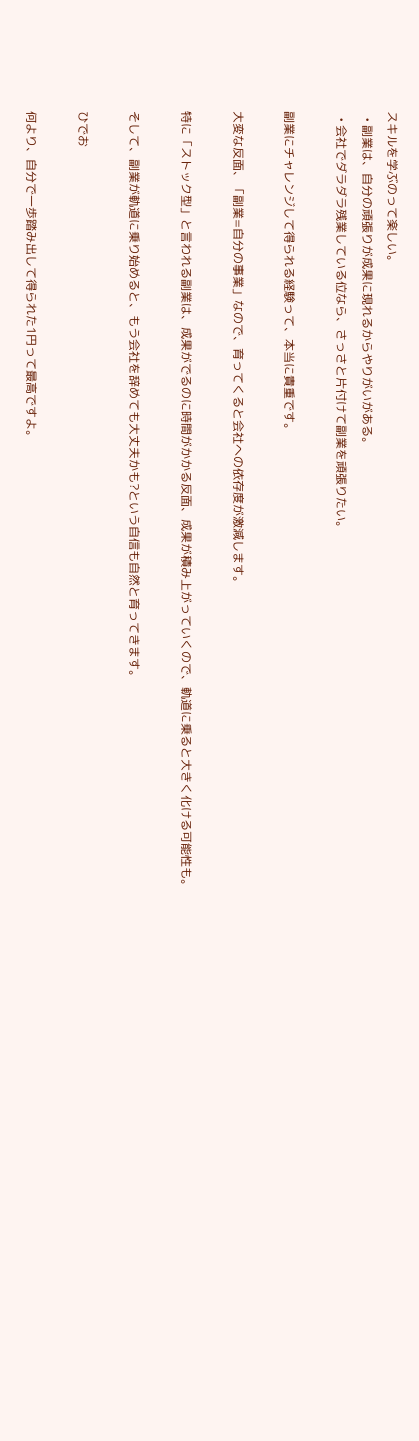スキルを学ぶのって楽しい。
  • 副業は、自分の頑張りが成果に現れるからやりがいがある。
  • 会社でダラダラ残業している位なら、さっさと片付けて副業を頑張りたい。

副業にチャレンジして得られる経験って、本当に貴重です。

大変な反面、「副業=自分の事業」なので、育ってくると会社への依存度が激減します。

特に「ストック型」と言われる副業は、成果がでるのに時間がかかる反面、成果が積み上がっていくので、軌道に乗ると大きく化ける可能性も。

そして、副業が軌道に乗り始めると、もう会社を辞めても大丈夫かも?という自信も自然と育ってきます。

ひでお

何より、自分で一歩踏み出して得られた1円って最高ですよ。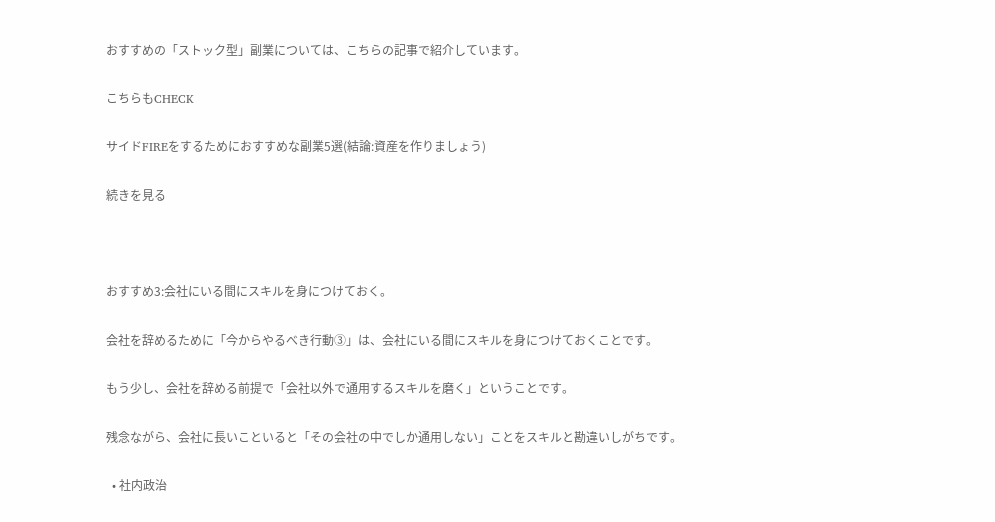おすすめの「ストック型」副業については、こちらの記事で紹介しています。

こちらもCHECK

サイドFIREをするためにおすすめな副業5選(結論:資産を作りましょう)

続きを見る



おすすめ3:会社にいる間にスキルを身につけておく。

会社を辞めるために「今からやるべき行動③」は、会社にいる間にスキルを身につけておくことです。

もう少し、会社を辞める前提で「会社以外で通用するスキルを磨く」ということです。

残念ながら、会社に長いこといると「その会社の中でしか通用しない」ことをスキルと勘違いしがちです。

  • 社内政治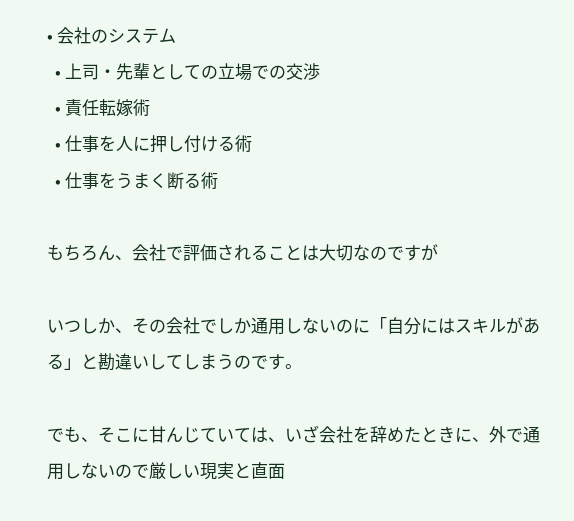• 会社のシステム
  • 上司・先輩としての立場での交渉
  • 責任転嫁術
  • 仕事を人に押し付ける術
  • 仕事をうまく断る術

もちろん、会社で評価されることは大切なのですが

いつしか、その会社でしか通用しないのに「自分にはスキルがある」と勘違いしてしまうのです。

でも、そこに甘んじていては、いざ会社を辞めたときに、外で通用しないので厳しい現実と直面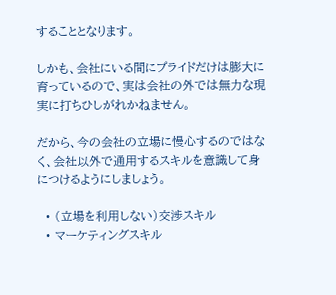することとなります。

しかも、会社にいる間にプライドだけは膨大に育っているので、実は会社の外では無力な現実に打ちひしがれかねません。

だから、今の会社の立場に慢心するのではなく、会社以外で通用するスキルを意識して身につけるようにしましょう。

  • (立場を利用しない)交渉スキル
  • マーケティングスキル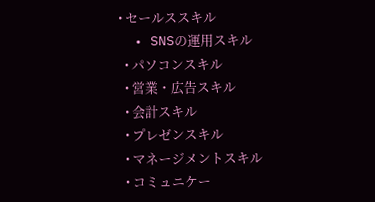• セールススキル
  • SNSの運用スキル
  • パソコンスキル
  • 営業・広告スキル
  • 会計スキル
  • プレゼンスキル
  • マネージメントスキル
  • コミュニケー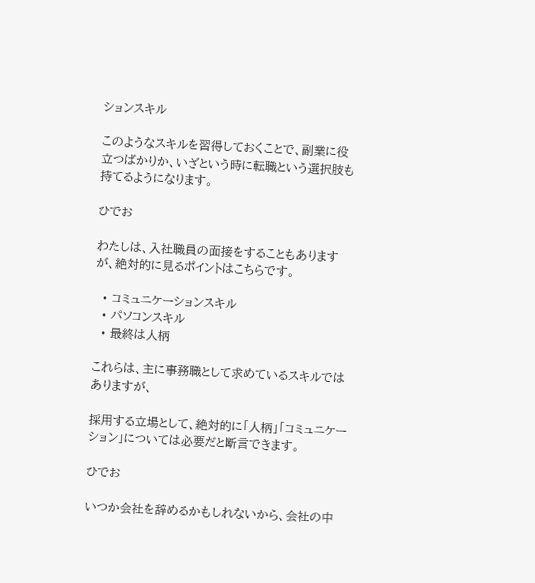ションスキル

このようなスキルを習得しておくことで、副業に役立つばかりか、いざという時に転職という選択肢も持てるようになります。

ひでお

わたしは、入社職員の面接をすることもありますが、絶対的に見るポイントはこちらです。

  • コミュニケーションスキル
  • パソコンスキル
  • 最終は人柄

これらは、主に事務職として求めているスキルではありますが、

採用する立場として、絶対的に「人柄」「コミュニケーション」については必要だと断言できます。

ひでお

いつか会社を辞めるかもしれないから、会社の中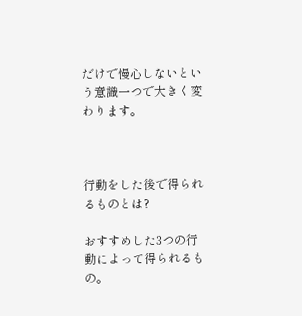だけで慢心しないという意識一つで大きく変わります。



行動をした後で得られるものとは?

おすすめした3つの行動によって得られるもの。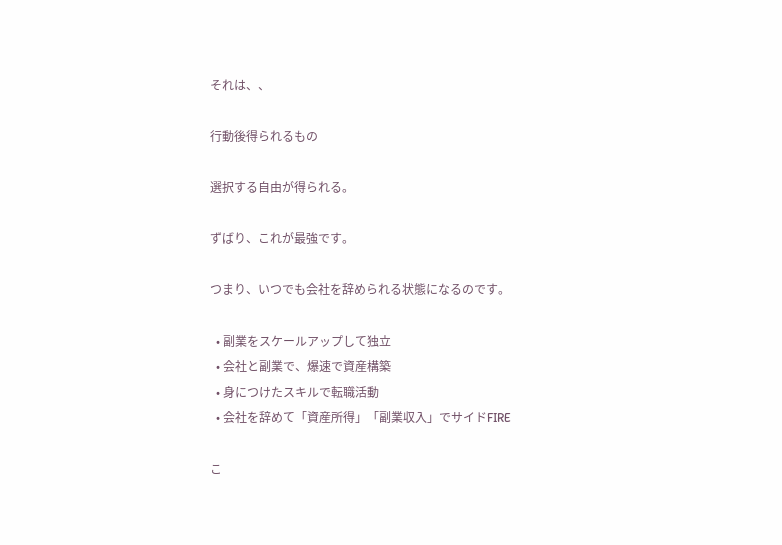それは、、

行動後得られるもの

選択する自由が得られる。

ずばり、これが最強です。

つまり、いつでも会社を辞められる状態になるのです。

  • 副業をスケールアップして独立
  • 会社と副業で、爆速で資産構築
  • 身につけたスキルで転職活動
  • 会社を辞めて「資産所得」「副業収入」でサイドFIRE

こ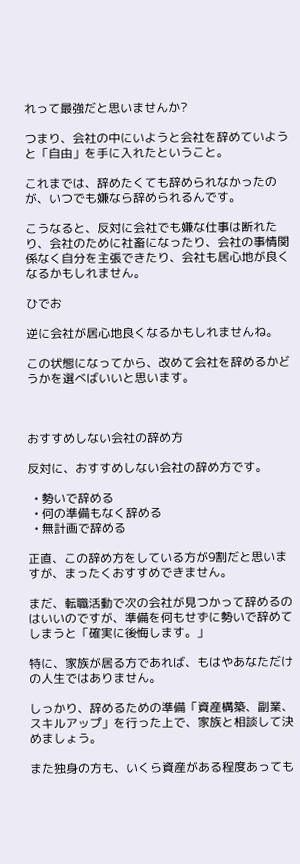れって最強だと思いませんか?

つまり、会社の中にいようと会社を辞めていようと「自由」を手に入れたということ。

これまでは、辞めたくても辞められなかったのが、いつでも嫌なら辞められるんです。

こうなると、反対に会社でも嫌な仕事は断れたり、会社のために社畜になったり、会社の事情関係なく自分を主張できたり、会社も居心地が良くなるかもしれません。

ひでお

逆に会社が居心地良くなるかもしれませんね。

この状態になってから、改めて会社を辞めるかどうかを選べばいいと思います。



おすすめしない会社の辞め方

反対に、おすすめしない会社の辞め方です。

  • 勢いで辞める
  • 何の準備もなく辞める
  • 無計画で辞める

正直、この辞め方をしている方が9割だと思いますが、まったくおすすめできません。

まだ、転職活動で次の会社が見つかって辞めるのはいいのですが、準備を何もせずに勢いで辞めてしまうと「確実に後悔します。」

特に、家族が居る方であれば、もはやあなただけの人生ではありません。

しっかり、辞めるための準備「資産構築、副業、スキルアップ」を行った上で、家族と相談して決めましょう。

また独身の方も、いくら資産がある程度あっても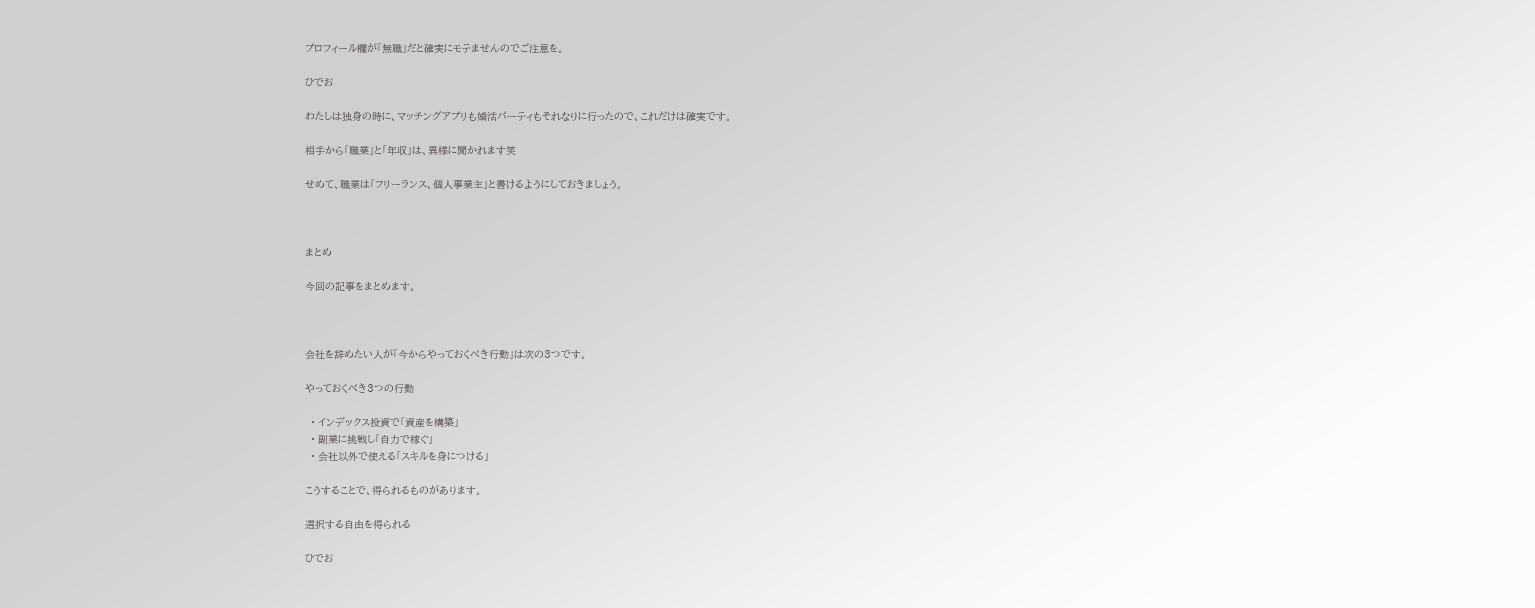プロフィール欄が「無職」だと確実にモテませんのでご注意を。

ひでお

わたしは独身の時に、マッチングアプリも婚活パーティもそれなりに行ったので、これだけは確実です。

相手から「職業」と「年収」は、異様に聞かれます笑

せめて、職業は「フリーランス、個人事業主」と書けるようにしておきましょう。



まとめ

今回の記事をまとめます。



会社を辞めたい人が「今からやっておくべき行動」は次の3つです。

やっておくべき3つの行動

  • インデックス投資で「資産を構築」
  • 副業に挑戦し「自力で稼ぐ」
  • 会社以外で使える「スキルを身につける」

こうすることで、得られるものがあります。

選択する自由を得られる

ひでお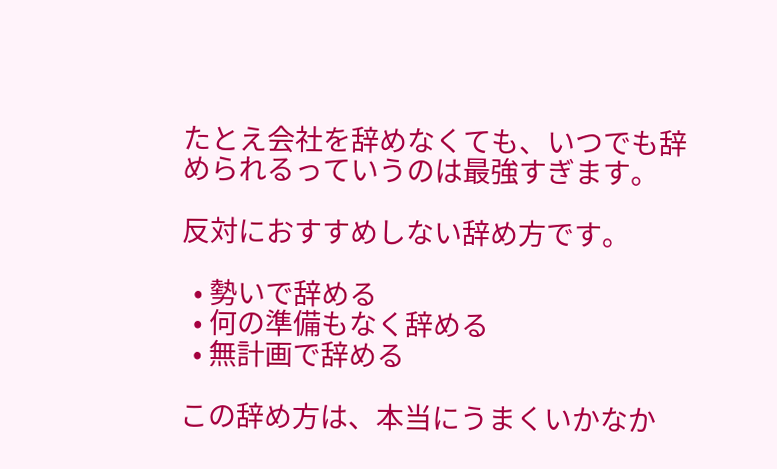たとえ会社を辞めなくても、いつでも辞められるっていうのは最強すぎます。

反対におすすめしない辞め方です。

  • 勢いで辞める
  • 何の準備もなく辞める
  • 無計画で辞める

この辞め方は、本当にうまくいかなか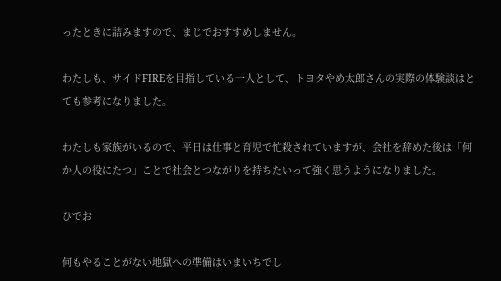ったときに詰みますので、まじでおすすめしません。

わたしも、サイドFIREを目指している一人として、トヨタやめ太郎さんの実際の体験談はとても参考になりました。

わたしも家族がいるので、平日は仕事と育児で忙殺されていますが、会社を辞めた後は「何か人の役にたつ」ことで社会とつながりを持ちたいって強く思うようになりました。

ひでお

何もやることがない地獄への準備はいまいちでし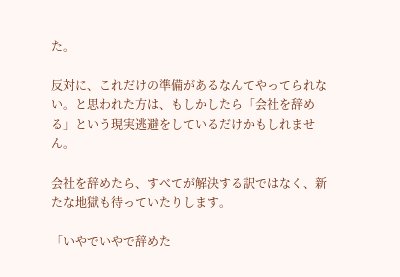た。

反対に、これだけの準備があるなんてやってられない。と思われた方は、もしかしたら「会社を辞める」という現実逃避をしているだけかもしれません。

会社を辞めたら、すべてが解決する訳ではなく、新たな地獄も待っていたりします。

「いやでいやで辞めた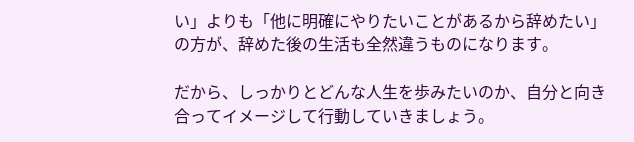い」よりも「他に明確にやりたいことがあるから辞めたい」の方が、辞めた後の生活も全然違うものになります。

だから、しっかりとどんな人生を歩みたいのか、自分と向き合ってイメージして行動していきましょう。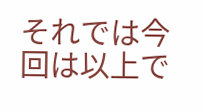それでは今回は以上で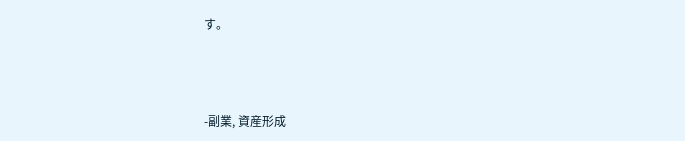す。



-副業, 資産形成